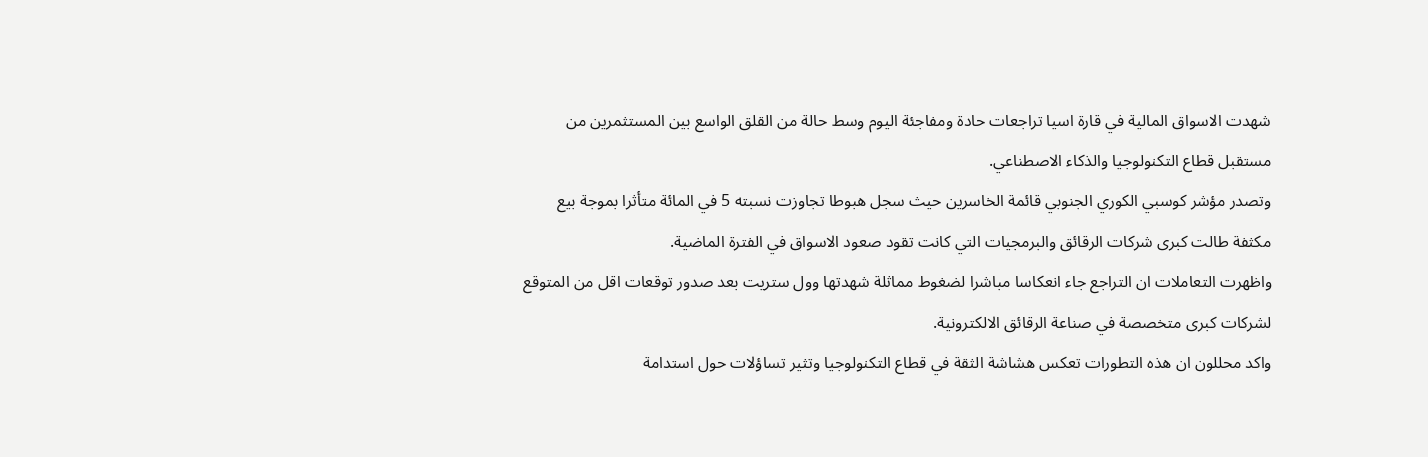شهدت الاسواق المالية في قارة اسيا تراجعات حادة ومفاجئة اليوم وسط حالة من القلق الواسع بين المستثمرين من مستقبل قطاع التكنولوجيا والذكاء الاصطناعي.
وتصدر مؤشر كوسبي الكوري الجنوبي قائمة الخاسرين حيث سجل هبوطا تجاوزت نسبته 5 في المائة متأثرا بموجة بيع مكثفة طالت كبرى شركات الرقائق والبرمجيات التي كانت تقود صعود الاسواق في الفترة الماضية.
واظهرت التعاملات ان التراجع جاء انعكاسا مباشرا لضغوط مماثلة شهدتها وول ستريت بعد صدور توقعات اقل من المتوقع لشركات كبرى متخصصة في صناعة الرقائق الالكترونية.
واكد محللون ان هذه التطورات تعكس هشاشة الثقة في قطاع التكنولوجيا وتثير تساؤلات حول استدامة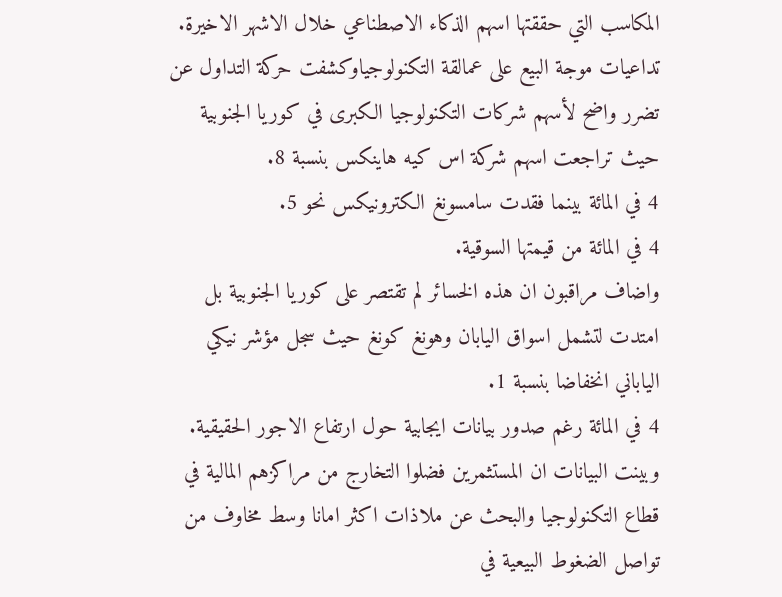المكاسب التي حققتها اسهم الذكاء الاصطناعي خلال الاشهر الاخيرة.
تداعيات موجة البيع على عمالقة التكنولوجياوكشفت حركة التداول عن تضرر واضح لأسهم شركات التكنولوجيا الكبرى في كوريا الجنوبية حيث تراجعت اسهم شركة اس كيه هاينكس بنسبة 8.
4 في المائة بينما فقدت سامسونغ الكترونيكس نحو 5.
4 في المائة من قيمتها السوقية.
واضاف مراقبون ان هذه الخسائر لم تقتصر على كوريا الجنوبية بل امتدت لتشمل اسواق اليابان وهونغ كونغ حيث سجل مؤشر نيكي الياباني انخفاضا بنسبة 1.
4 في المائة رغم صدور بيانات ايجابية حول ارتفاع الاجور الحقيقية.
وبينت البيانات ان المستثمرين فضلوا التخارج من مراكزهم المالية في قطاع التكنولوجيا والبحث عن ملاذات اكثر امانا وسط مخاوف من تواصل الضغوط البيعية في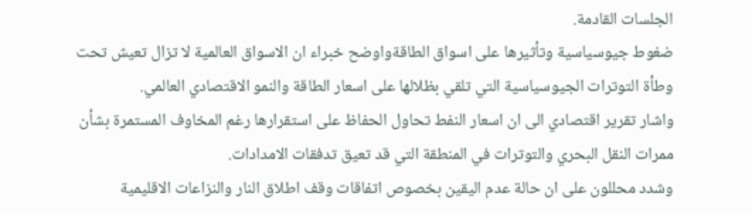الجلسات القادمة.
ضغوط جيوسياسية وتأثيرها على اسواق الطاقةواوضح خبراء ان الاسواق العالمية لا تزال تعيش تحت وطأة التوترات الجيوسياسية التي تلقي بظلالها على اسعار الطاقة والنمو الاقتصادي العالمي.
واشار تقرير اقتصادي الى ان اسعار النفط تحاول الحفاظ على استقرارها رغم المخاوف المستمرة بشأن ممرات النقل البحري والتوترات في المنطقة التي قد تعيق تدفقات الامدادات.
وشدد محللون على ان حالة عدم اليقين بخصوص اتفاقات وقف اطلاق النار والنزاعات الاقليمية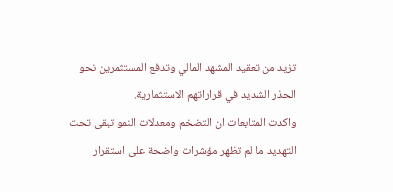تزيد من تعقيد المشهد المالي وتدفع المستثمرين نحو الحذر الشديد في قراراتهم الاستثمارية.
واكدت المتابعات ان التضخم ومعدلات النمو تبقى تحت التهديد ما لم تظهر مؤشرات واضحة على استقرار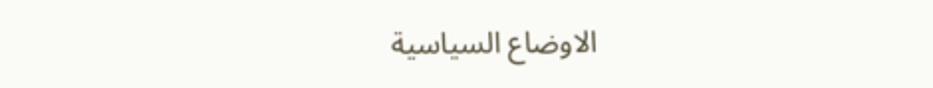الاوضاع السياسية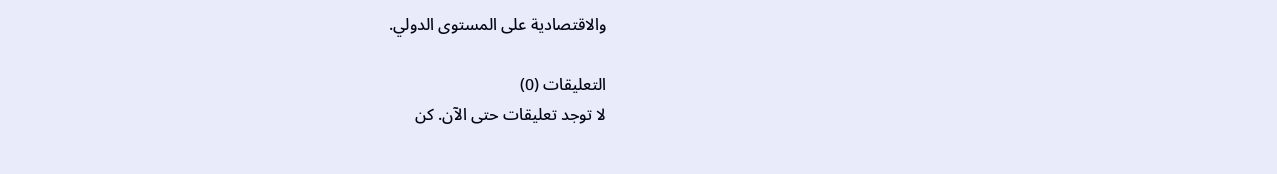والاقتصادية على المستوى الدولي.

التعليقات (0)
لا توجد تعليقات حتى الآن. كن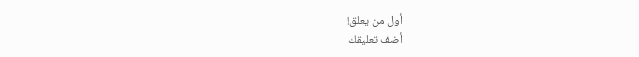أول من يعلق!
أضف تعليقك